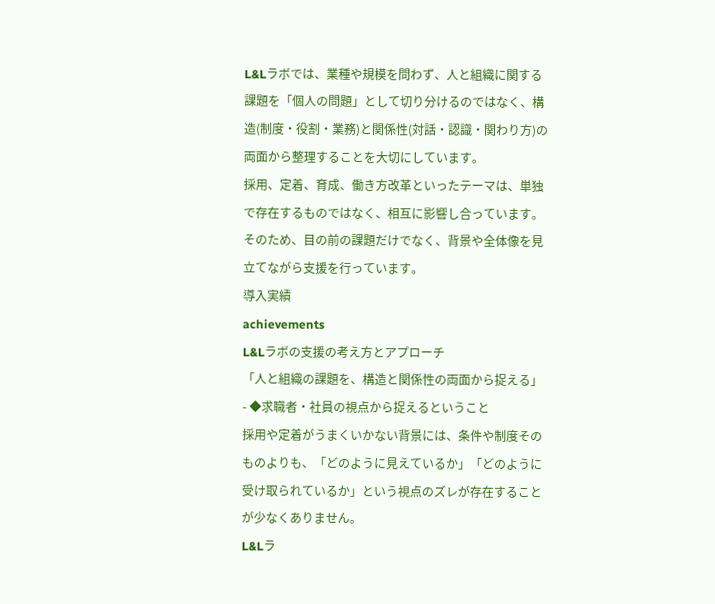L&Lラボでは、業種や規模を問わず、人と組織に関する課題を「個人の問題」として切り分けるのではなく、構造(制度・役割・業務)と関係性(対話・認識・関わり方)の両面から整理することを大切にしています。
採用、定着、育成、働き方改革といったテーマは、単独で存在するものではなく、相互に影響し合っています。
そのため、目の前の課題だけでなく、背景や全体像を見立てながら支援を行っています。
導入実績
achievements
L&Lラボの支援の考え方とアプローチ
「人と組織の課題を、構造と関係性の両面から捉える」
- ◆求職者・社員の視点から捉えるということ
採用や定着がうまくいかない背景には、条件や制度そのものよりも、「どのように見えているか」「どのように受け取られているか」という視点のズレが存在することが少なくありません。
L&Lラ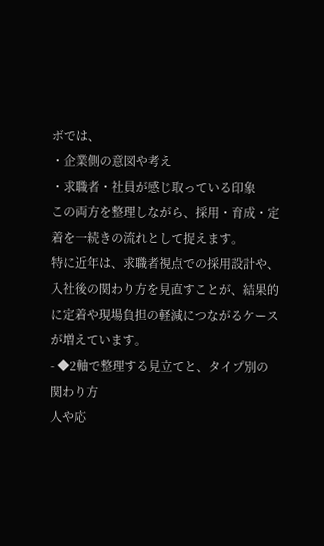ボでは、
・企業側の意図や考え
・求職者・社員が感じ取っている印象
この両方を整理しながら、採用・育成・定着を一続きの流れとして捉えます。
特に近年は、求職者視点での採用設計や、入社後の関わり方を見直すことが、結果的に定着や現場負担の軽減につながるケースが増えています。
- ◆2軸で整理する見立てと、タイプ別の関わり方
人や応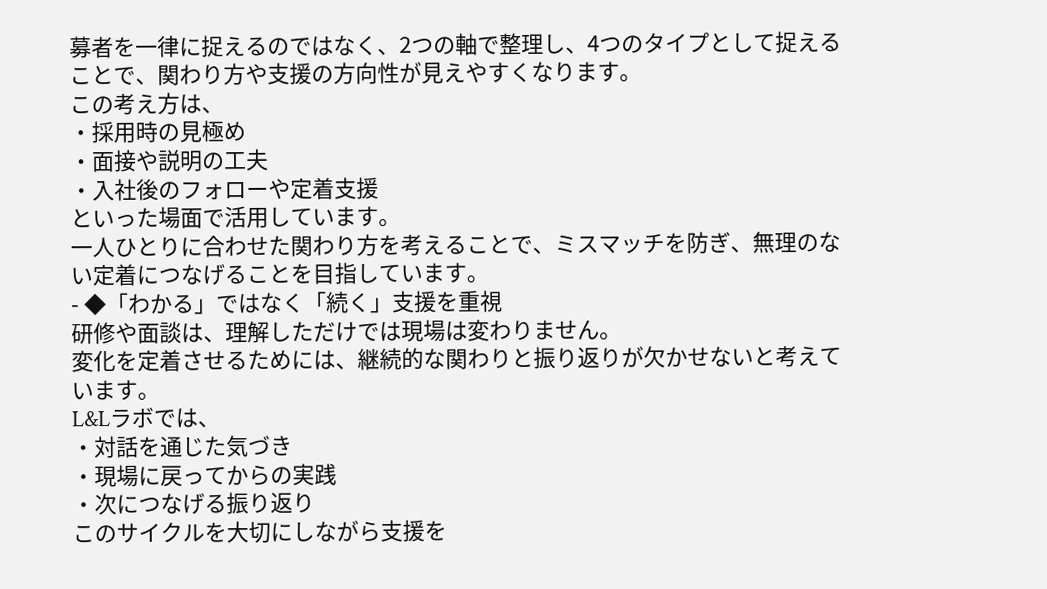募者を一律に捉えるのではなく、2つの軸で整理し、4つのタイプとして捉えることで、関わり方や支援の方向性が見えやすくなります。
この考え方は、
・採用時の見極め
・面接や説明の工夫
・入社後のフォローや定着支援
といった場面で活用しています。
一人ひとりに合わせた関わり方を考えることで、ミスマッチを防ぎ、無理のない定着につなげることを目指しています。
- ◆「わかる」ではなく「続く」支援を重視
研修や面談は、理解しただけでは現場は変わりません。
変化を定着させるためには、継続的な関わりと振り返りが欠かせないと考えています。
L&Lラボでは、
・対話を通じた気づき
・現場に戻ってからの実践
・次につなげる振り返り
このサイクルを大切にしながら支援を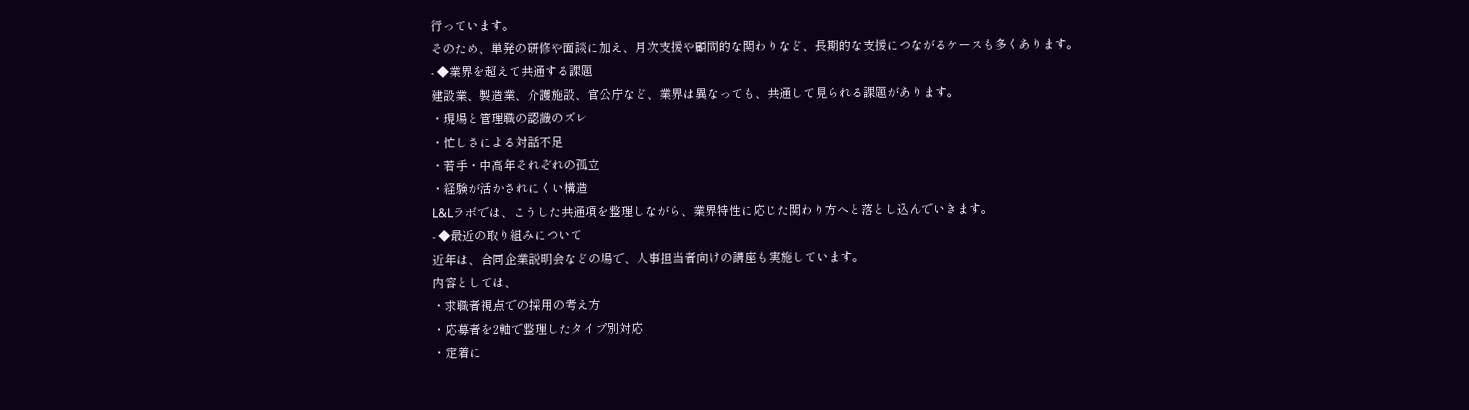行っています。
そのため、単発の研修や面談に加え、月次支援や顧問的な関わりなど、長期的な支援につながるケースも多くあります。
- ◆業界を超えて共通する課題
建設業、製造業、介護施設、官公庁など、業界は異なっても、共通して見られる課題があります。
・現場と管理職の認識のズレ
・忙しさによる対話不足
・若手・中高年それぞれの孤立
・経験が活かされにくい構造
L&Lラボでは、こうした共通項を整理しながら、業界特性に応じた関わり方へと落とし込んでいきます。
- ◆最近の取り組みについて
近年は、合同企業説明会などの場で、人事担当者向けの講座も実施しています。
内容としては、
・求職者視点での採用の考え方
・応募者を2軸で整理したタイプ別対応
・定着に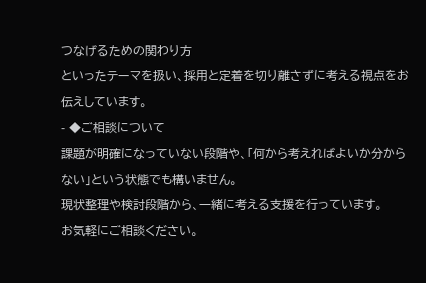つなげるための関わり方
といったテーマを扱い、採用と定着を切り離さずに考える視点をお伝えしています。
- ◆ご相談について
課題が明確になっていない段階や、「何から考えればよいか分からない」という状態でも構いません。
現状整理や検討段階から、一緒に考える支援を行っています。
お気軽にご相談ください。